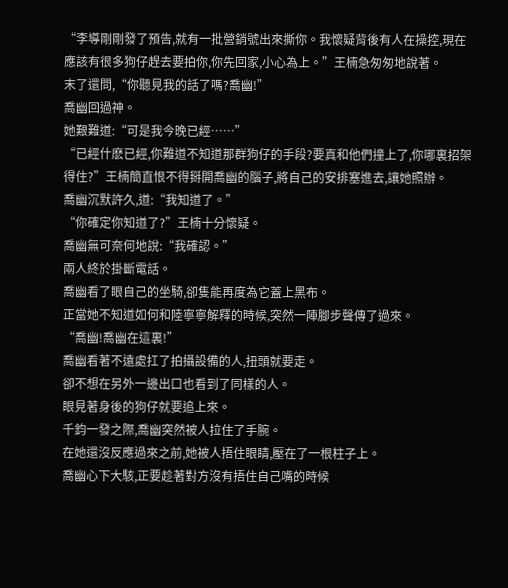“李導剛剛發了預告,就有一批營銷號出來撕你。我懷疑背後有人在操控,現在應該有很多狗仔趕去要拍你,你先回家,小心為上。”王楠急匆匆地說著。
末了還問,“你聽見我的話了嗎?喬幽!”
喬幽回過神。
她艱難道:“可是我今晚已經……”
“已經什麽已經,你難道不知道那群狗仔的手段?要真和他們撞上了,你哪裏招架得住?”王楠簡直恨不得掰開喬幽的腦子,將自己的安排塞進去,讓她照辦。
喬幽沉默許久,道:“我知道了。”
“你確定你知道了?”王楠十分懷疑。
喬幽無可奈何地說:“我確認。”
兩人終於掛斷電話。
喬幽看了眼自己的坐騎,卻隻能再度為它蓋上黑布。
正當她不知道如何和陸寧寧解釋的時候,突然一陣腳步聲傳了過來。
“喬幽!喬幽在這裏!”
喬幽看著不遠處扛了拍攝設備的人,扭頭就要走。
卻不想在另外一邊出口也看到了同樣的人。
眼見著身後的狗仔就要追上來。
千鈞一發之際,喬幽突然被人拉住了手腕。
在她還沒反應過來之前,她被人捂住眼睛,壓在了一根柱子上。
喬幽心下大駭,正要趁著對方沒有捂住自己嘴的時候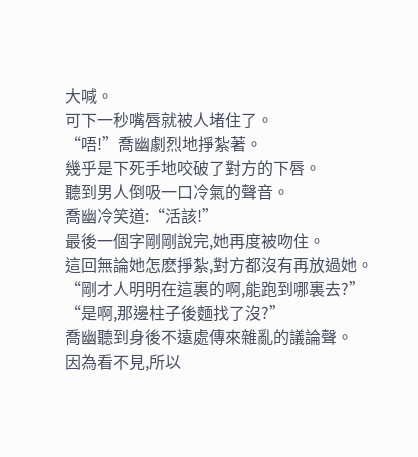大喊。
可下一秒嘴唇就被人堵住了。
“唔!”喬幽劇烈地掙紮著。
幾乎是下死手地咬破了對方的下唇。
聽到男人倒吸一口冷氣的聲音。
喬幽冷笑道:“活該!”
最後一個字剛剛說完,她再度被吻住。
這回無論她怎麽掙紮,對方都沒有再放過她。
“剛才人明明在這裏的啊,能跑到哪裏去?”
“是啊,那邊柱子後麵找了沒?”
喬幽聽到身後不遠處傳來雜亂的議論聲。
因為看不見,所以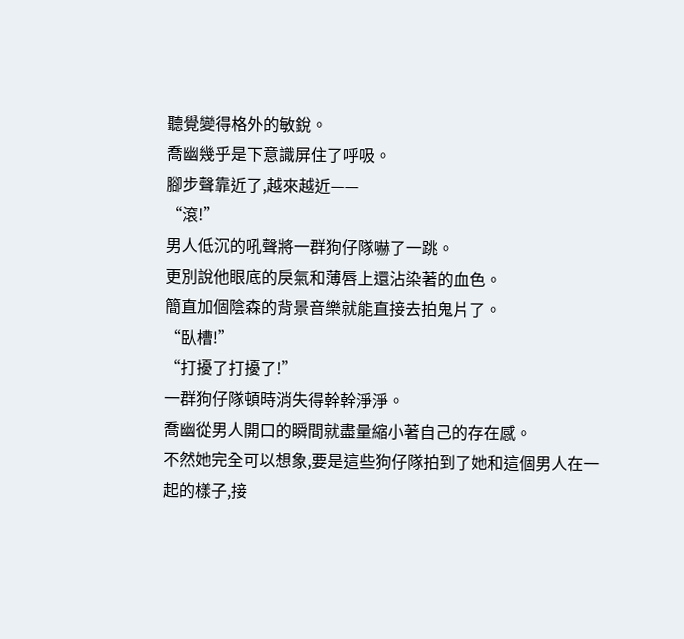聽覺變得格外的敏銳。
喬幽幾乎是下意識屏住了呼吸。
腳步聲靠近了,越來越近——
“滾!”
男人低沉的吼聲將一群狗仔隊嚇了一跳。
更別說他眼底的戾氣和薄唇上還沾染著的血色。
簡直加個陰森的背景音樂就能直接去拍鬼片了。
“臥槽!”
“打擾了打擾了!”
一群狗仔隊頓時消失得幹幹淨淨。
喬幽從男人開口的瞬間就盡量縮小著自己的存在感。
不然她完全可以想象,要是這些狗仔隊拍到了她和這個男人在一起的樣子,接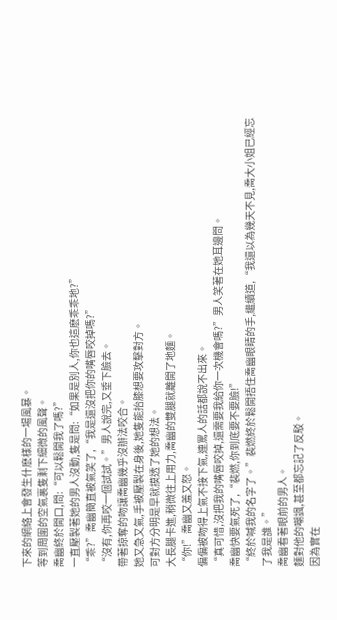下來的網絡上會發生什麽樣的一場風暴。
等到周圍的空氣裏隻剩下細微的風聲。
喬幽終於開口,問:“可以鬆開我了嗎?”
一直壓製著她的男人沒動,隻是問:“如果是別人,你也這麽乖乖地?”
“乖?”喬幽簡直被氣笑了,“我是還沒把你的嘴唇咬掉嗎?”
“沒有,你再咬一個試試。”男人說完,又垂下臉去。
帶著掠奪的吻讓喬幽幾乎沒辦法咬合。
她又急又氣,手被壓製在身後,她隻能抬膝想要攻擊對方。
可對方分明是早就摸透了她的想法。
大長腿卡進,稍微往上用力,喬幽的雙腿就離開了地麵。
“你!”喬幽又羞又怒。
偏偏被吻得上氣不接下氣,連罵人的話都說不出來。
“真可惜,沒把我的嘴唇咬掉,還需要我給你一次機會嗎?”男人笑著在她耳邊問。
喬幽快要氣死了,“裴燃,你到底要不要臉!”
“終於喊我的名字了。”裴燃終於鬆開捂住喬幽眼睛的手,繼續道,“我還以為幾天不見,喬大小姐已經忘了我是誰。”
喬幽看著眼前的男人。
麵對他的嘲諷,甚至都忘記了反駁。
因為實在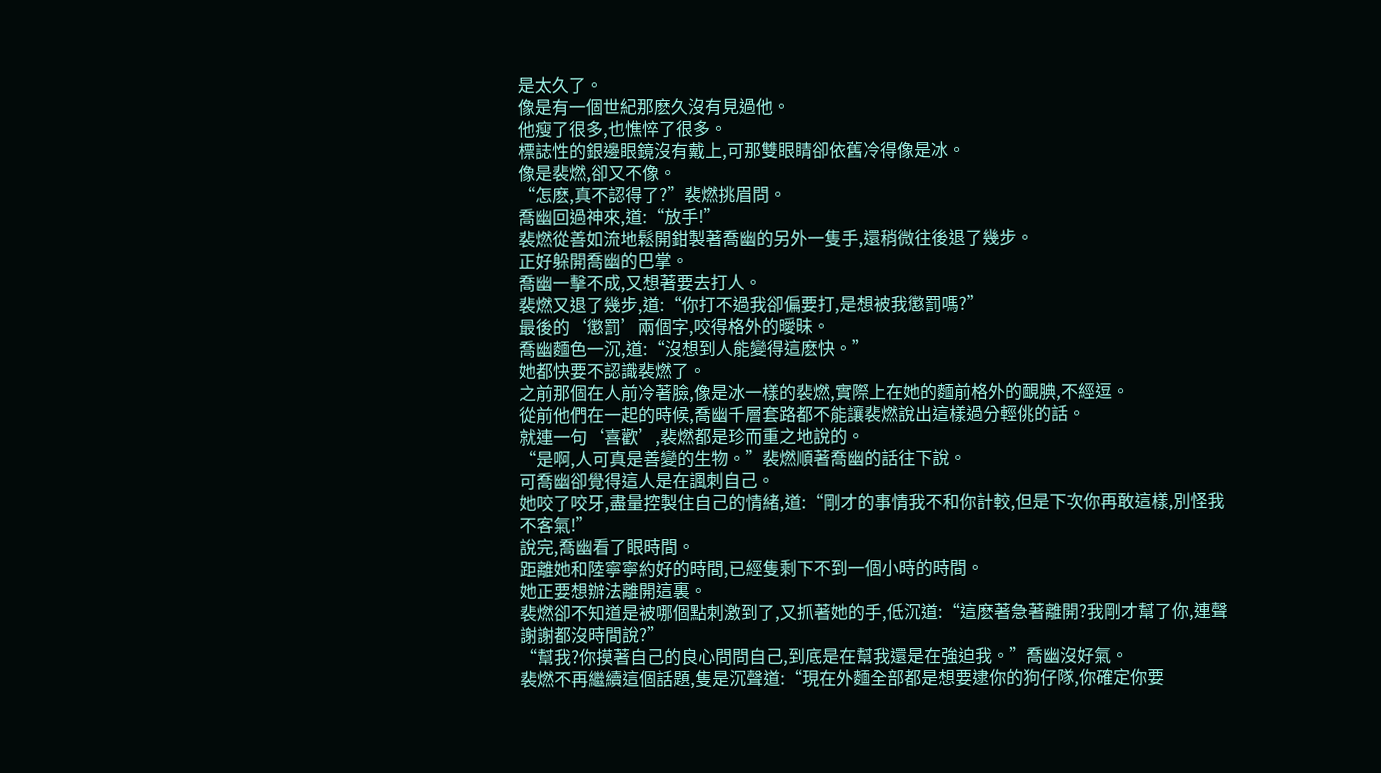是太久了。
像是有一個世紀那麽久沒有見過他。
他瘦了很多,也憔悴了很多。
標誌性的銀邊眼鏡沒有戴上,可那雙眼睛卻依舊冷得像是冰。
像是裴燃,卻又不像。
“怎麽,真不認得了?”裴燃挑眉問。
喬幽回過神來,道:“放手!”
裴燃從善如流地鬆開鉗製著喬幽的另外一隻手,還稍微往後退了幾步。
正好躲開喬幽的巴掌。
喬幽一擊不成,又想著要去打人。
裴燃又退了幾步,道:“你打不過我卻偏要打,是想被我懲罰嗎?”
最後的‘懲罰’兩個字,咬得格外的曖昧。
喬幽麵色一沉,道:“沒想到人能變得這麽快。”
她都快要不認識裴燃了。
之前那個在人前冷著臉,像是冰一樣的裴燃,實際上在她的麵前格外的靦腆,不經逗。
從前他們在一起的時候,喬幽千層套路都不能讓裴燃說出這樣過分輕佻的話。
就連一句‘喜歡’,裴燃都是珍而重之地說的。
“是啊,人可真是善變的生物。”裴燃順著喬幽的話往下說。
可喬幽卻覺得這人是在諷刺自己。
她咬了咬牙,盡量控製住自己的情緒,道:“剛才的事情我不和你計較,但是下次你再敢這樣,別怪我不客氣!”
說完,喬幽看了眼時間。
距離她和陸寧寧約好的時間,已經隻剩下不到一個小時的時間。
她正要想辦法離開這裏。
裴燃卻不知道是被哪個點刺激到了,又抓著她的手,低沉道:“這麽著急著離開?我剛才幫了你,連聲謝謝都沒時間說?”
“幫我?你摸著自己的良心問問自己,到底是在幫我還是在強迫我。”喬幽沒好氣。
裴燃不再繼續這個話題,隻是沉聲道:“現在外麵全部都是想要逮你的狗仔隊,你確定你要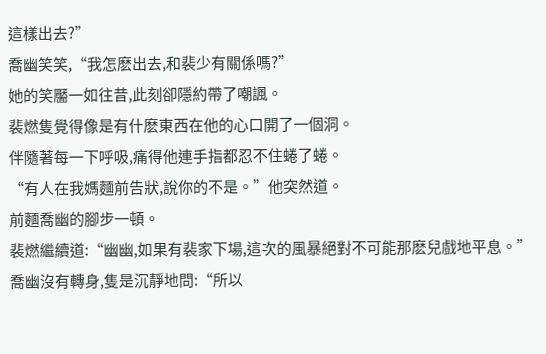這樣出去?”
喬幽笑笑,“我怎麽出去,和裴少有關係嗎?”
她的笑靨一如往昔,此刻卻隱約帶了嘲諷。
裴燃隻覺得像是有什麽東西在他的心口開了一個洞。
伴隨著每一下呼吸,痛得他連手指都忍不住蜷了蜷。
“有人在我媽麵前告狀,說你的不是。”他突然道。
前麵喬幽的腳步一頓。
裴燃繼續道:“幽幽,如果有裴家下場,這次的風暴絕對不可能那麽兒戲地平息。”
喬幽沒有轉身,隻是沉靜地問:“所以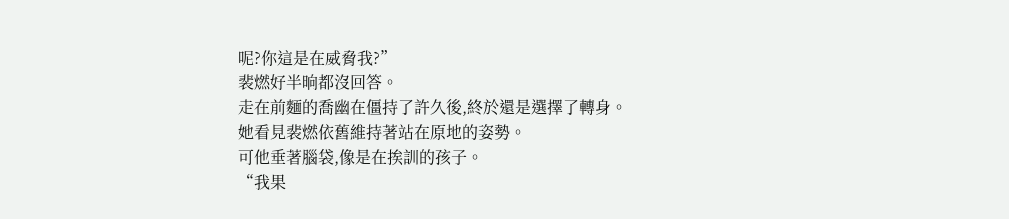呢?你這是在威脅我?”
裴燃好半晌都沒回答。
走在前麵的喬幽在僵持了許久後,終於還是選擇了轉身。
她看見裴燃依舊維持著站在原地的姿勢。
可他垂著腦袋,像是在挨訓的孩子。
“我果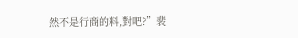然不是行商的料,對吧?”裴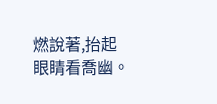燃說著,抬起眼睛看喬幽。